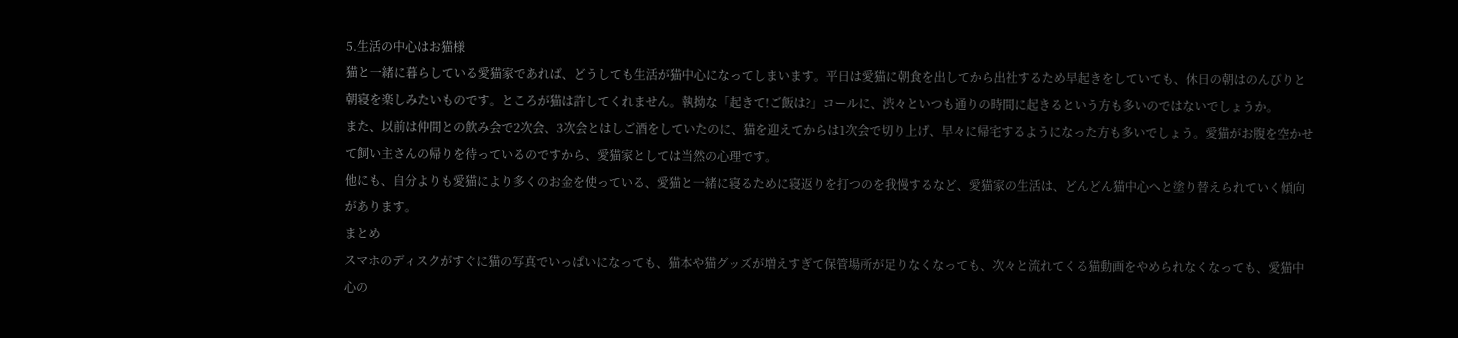5.生活の中心はお猫様
猫と一緒に暮らしている愛猫家であれば、どうしても生活が猫中心になってしまいます。平日は愛猫に朝食を出してから出社するため早起きをしていても、休日の朝はのんびりと朝寝を楽しみたいものです。ところが猫は許してくれません。執拗な「起きて!ご飯は?」コールに、渋々といつも通りの時間に起きるという方も多いのではないでしょうか。
また、以前は仲間との飲み会で2次会、3次会とはしご酒をしていたのに、猫を迎えてからは1次会で切り上げ、早々に帰宅するようになった方も多いでしょう。愛猫がお腹を空かせて飼い主さんの帰りを待っているのですから、愛猫家としては当然の心理です。
他にも、自分よりも愛猫により多くのお金を使っている、愛猫と一緒に寝るために寝返りを打つのを我慢するなど、愛猫家の生活は、どんどん猫中心へと塗り替えられていく傾向があります。
まとめ
スマホのディスクがすぐに猫の写真でいっぱいになっても、猫本や猫グッズが増えすぎて保管場所が足りなくなっても、次々と流れてくる猫動画をやめられなくなっても、愛猫中心の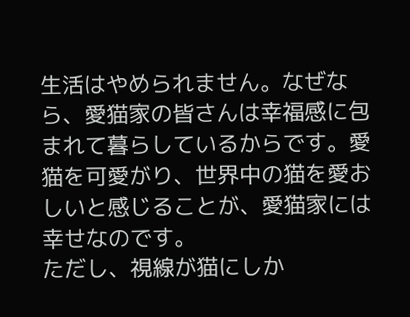生活はやめられません。なぜなら、愛猫家の皆さんは幸福感に包まれて暮らしているからです。愛猫を可愛がり、世界中の猫を愛おしいと感じることが、愛猫家には幸せなのです。
ただし、視線が猫にしか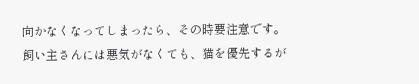向かなくなってしまったら、その時要注意です。飼い主さんには悪気がなくても、猫を優先するが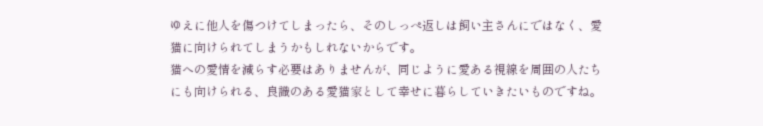ゆえに他人を傷つけてしまったら、そのしっぺ返しは飼い主さんにではなく、愛猫に向けられてしまうかもしれないからです。
猫への愛情を減らす必要はありませんが、同じように愛ある視線を周囲の人たちにも向けられる、良識のある愛猫家として幸せに暮らしていきたいものですね。